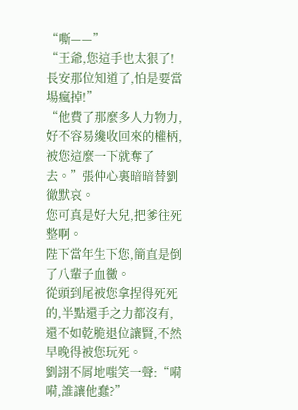“嘶——”
“王爺,您這手也太狠了!長安那位知道了,怕是要當場瘋掉!”
“他費了那麼多人力物力,好不容易纔收回來的權柄,被您這麼一下就奪了去。”張仲心裏暗暗替劉徹默哀。
您可真是好大兒,把爹往死整啊。
陛下當年生下您,簡直是倒了八輩子血黴。
從頭到尾被您拿捏得死死的,半點還手之力都沒有,還不如乾脆退位讓賢,不然早晚得被您玩死。
劉詡不屑地嗤笑一聲:“嗬嗬,誰讓他蠢?”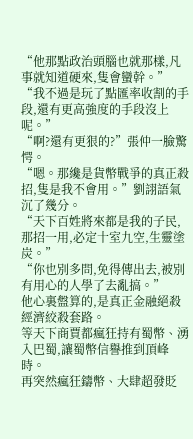“他那點政治頭腦也就那樣,凡事就知道硬來,隻會蠻幹。”
“我不過是玩了點匯率收割的手段,還有更高強度的手段沒上呢。”
“啊?還有更狠的?”張仲一臉驚愕。
“嗯。那纔是貨幣戰爭的真正殺招,隻是我不會用。”劉詡語氣沉了幾分。
“天下百姓將來都是我的子民,那招一用,必定十室九空,生靈塗炭。”
“你也別多問,免得傳出去,被別有用心的人學了去亂搞。”
他心裏盤算的,是真正金融絕殺 經濟絞殺套路。
等天下商賈都瘋狂持有蜀幣、湧入巴蜀,讓蜀幣信譽推到頂峰時。
再突然瘋狂鑄幣、大肆超發貶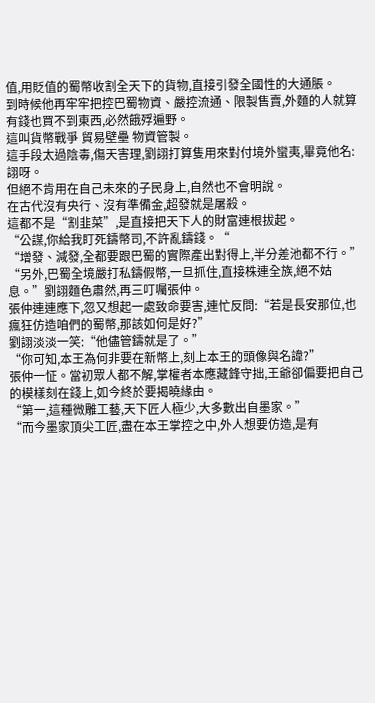值,用貶值的蜀幣收割全天下的貨物,直接引發全國性的大通脹。
到時候他再牢牢把控巴蜀物資、嚴控流通、限製售賣,外麵的人就算有錢也買不到東西,必然餓殍遍野。
這叫貨幣戰爭 貿易壁壘 物資管製。
這手段太過陰毒,傷天害理,劉詡打算隻用來對付境外蠻夷,畢竟他名:詡呀。
但絕不肯用在自己未來的子民身上,自然也不會明說。
在古代沒有央行、沒有準備金,超發就是屠殺。
這都不是“割韭菜”,是直接把天下人的財富連根拔起。
“公謀,你給我盯死鑄幣司,不許亂鑄錢。“
“增發、減發,全都要跟巴蜀的實際產出對得上,半分差池都不行。”
“另外,巴蜀全境嚴打私鑄假幣,一旦抓住,直接株連全族,絕不姑息。”劉詡麵色肅然,再三叮囑張仲。
張仲連連應下,忽又想起一處致命要害,連忙反問:“若是長安那位,也瘋狂仿造咱們的蜀幣,那該如何是好?”
劉詡淡淡一笑:“他儘管鑄就是了。”
“你可知,本王為何非要在新幣上,刻上本王的頭像與名諱?”
張仲一怔。當初眾人都不解,掌權者本應藏鋒守拙,王爺卻偏要把自己的模樣刻在錢上,如今終於要揭曉緣由。
“第一,這種微雕工藝,天下匠人極少,大多數出自墨家。”
“而今墨家頂尖工匠,盡在本王掌控之中,外人想要仿造,是有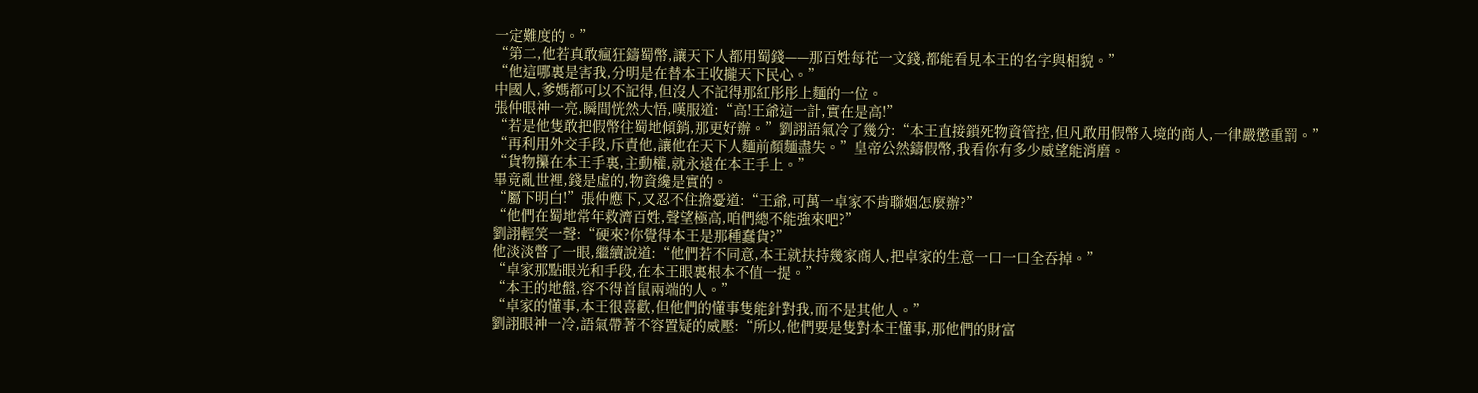一定難度的。”
“第二,他若真敢瘋狂鑄蜀幣,讓天下人都用蜀錢——那百姓每花一文錢,都能看見本王的名字與相貌。”
“他這哪裏是害我,分明是在替本王收攏天下民心。”
中國人,爹媽都可以不記得,但沒人不記得那紅彤彤上麵的一位。
張仲眼神一亮,瞬間恍然大悟,嘆服道:“高!王爺這一計,實在是高!”
“若是他隻敢把假幣往蜀地傾銷,那更好辦。”劉詡語氣冷了幾分:“本王直接鎖死物資管控,但凡敢用假幣入境的商人,一律嚴懲重罰。”
“再利用外交手段,斥責他,讓他在天下人麵前顏麵盡失。”皇帝公然鑄假幣,我看你有多少威望能消磨。
“貨物攥在本王手裏,主動權,就永遠在本王手上。”
畢竟亂世裡,錢是虛的,物資纔是實的。
“屬下明白!”張仲應下,又忍不住擔憂道:“王爺,可萬一卓家不肯聯姻怎麼辦?”
“他們在蜀地常年救濟百姓,聲望極高,咱們總不能強來吧?”
劉詡輕笑一聲:“硬來?你覺得本王是那種蠢貨?”
他淡淡瞥了一眼,繼續說道:“他們若不同意,本王就扶持幾家商人,把卓家的生意一口一口全吞掉。”
“卓家那點眼光和手段,在本王眼裏根本不值一提。”
“本王的地盤,容不得首鼠兩端的人。”
“卓家的懂事,本王很喜歡,但他們的懂事隻能針對我,而不是其他人。”
劉詡眼神一冷,語氣帶著不容置疑的威壓:“所以,他們要是隻對本王懂事,那他們的財富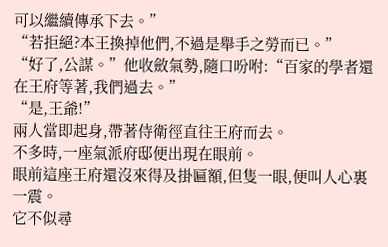可以繼續傳承下去。”
“若拒絕?本王換掉他們,不過是舉手之勞而已。”
“好了,公謀。”他收斂氣勢,隨口吩咐:“百家的學者還在王府等著,我們過去。”
“是,王爺!”
兩人當即起身,帶著侍衛徑直往王府而去。
不多時,一座氣派府邸便出現在眼前。
眼前這座王府還沒來得及掛匾額,但隻一眼,便叫人心裏一震。
它不似尋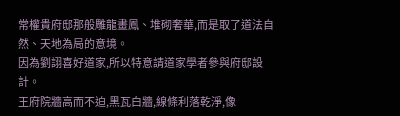常權貴府邸那般雕龍畫鳳、堆砌奢華,而是取了道法自然、天地為局的意境。
因為劉詡喜好道家,所以特意請道家學者參與府邸設計。
王府院牆高而不迫,黑瓦白牆,線條利落乾淨,像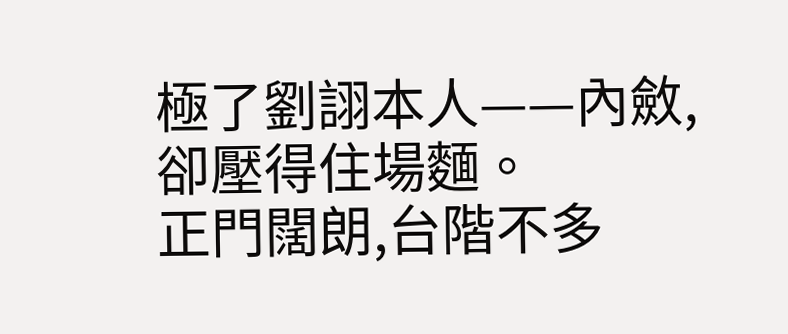極了劉詡本人——內斂,卻壓得住場麵。
正門闊朗,台階不多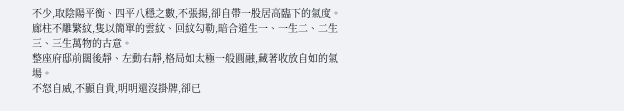不少,取陰陽平衡、四平八穩之數,不張揚,卻自帶一股居高臨下的氣度。
廊柱不雕繁紋,隻以簡單的雲紋、回紋勾勒,暗合道生一、一生二、二生三、三生萬物的古意。
整座府邸前闊後靜、左動右靜,格局如太極一般圓融,藏著收放自如的氣場。
不怒自威,不顯自貴,明明還沒掛牌,卻已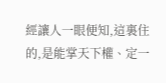經讓人一眼便知,這裏住的,是能掌天下權、定一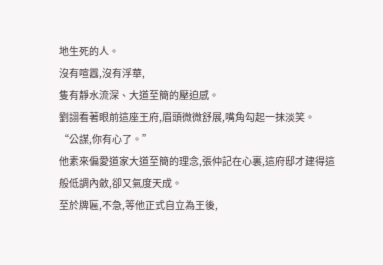地生死的人。
沒有喧囂,沒有浮華,
隻有靜水流深、大道至簡的壓迫感。
劉詡看著眼前這座王府,眉頭微微舒展,嘴角勾起一抹淡笑。
“公謀,你有心了。”
他素來偏愛道家大道至簡的理念,張仲記在心裏,這府邸才建得這般低調內斂,卻又氣度天成。
至於牌匾,不急,等他正式自立為王後,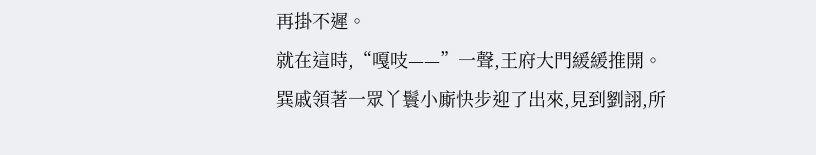再掛不遲。
就在這時,“嘎吱——”一聲,王府大門緩緩推開。
巽戚領著一眾丫鬟小廝快步迎了出來,見到劉詡,所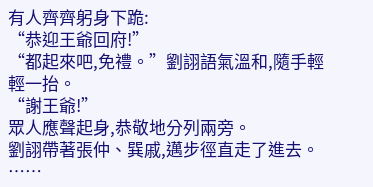有人齊齊躬身下跪:
“恭迎王爺回府!”
“都起來吧,免禮。”劉詡語氣溫和,隨手輕輕一抬。
“謝王爺!”
眾人應聲起身,恭敬地分列兩旁。
劉詡帶著張仲、巽戚,邁步徑直走了進去。
……